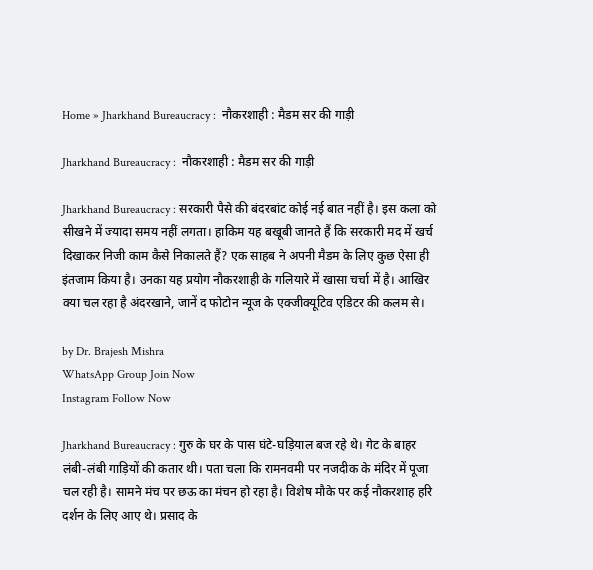Home » Jharkhand Bureaucracy :  नौकरशाही : मैडम सर की गाड़ी

Jharkhand Bureaucracy :  नौकरशाही : मैडम सर की गाड़ी

Jharkhand Bureaucracy : सरकारी पैसे की बंदरबांट कोई नई बात नहीं है। इस कला को सीखने में ज्यादा समय नहीं लगता। हाकिम यह बखूबी जानते हैं कि सरकारी मद में खर्च दिखाकर निजी काम कैसे निकालते हैं? एक साहब ने अपनी मैडम के लिए कुछ ऐसा ही इंतजाम किया है। उनका यह प्रयोग नौकरशाही के गलियारे में खासा चर्चा में है। आखिर क्या चल रहा है अंदरखाने, जानें द फोटोन न्यूज के एक्जीक्यूटिव एडिटर की कलम से।

by Dr. Brajesh Mishra
WhatsApp Group Join Now
Instagram Follow Now

Jharkhand Bureaucracy : गुरु के घर के पास घंटे-घड़ियाल बज रहे थे। गेट के बाहर लंबी-लंबी गाड़ियों की कतार थी। पता चला कि रामनवमी पर नजदीक के मंदिर में पूजा चल रही है। सामने मंच पर छऊ का मंचन हो रहा है। विशेष मौके पर कई नौकरशाह हरि दर्शन के लिए आए थे। प्रसाद के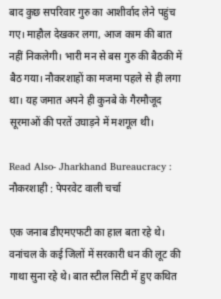बाद कुछ सपरिवार गुरु का आशीर्वाद लेने पहुंच गए। माहौल देखकर लगा, आज काम की बात नहीं निकलेगी। भारी मन से बस गुरु की बैठकी में बैठ गया। नौकरशाहों का मजमा पहले से ही लगा था। यह जमात अपने ही कुनबे के गैरमौजूद सूरमाओं की परतें उघाड़ने में मशगूल थी।

Read Also- Jharkhand Bureaucracy : नौकरशाही : पेपरवेट वाली चर्चा

एक जनाब डीएमएफटी का हाल बता रहे थे। वनांचल के कई जिलों में सरकारी धन की लूट की गाथा सुना रहे थे। बात स्टील सिटी में हुए कथित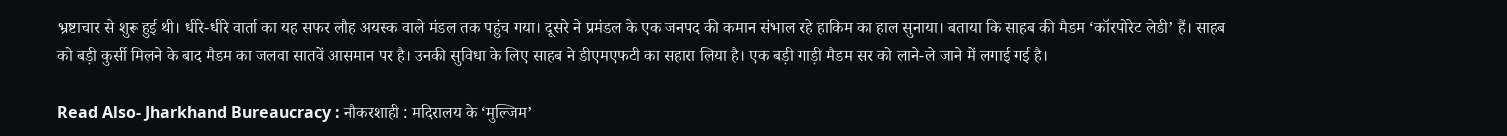भ्रष्टाचार से शुरू हुई थी। धीरे-धीरे वार्ता का यह सफर लौह अयस्क वाले मंडल तक पहुंच गया। दूसरे ने प्रमंडल के एक जनपद की कमान संभाल रहे हाकिम का हाल सुनाया। बताया कि साहब की मैडम ‘कॉरपोरेट लेडी’ हैं। साहब को बड़ी कुर्सी मिलने के बाद मैडम का जलवा सातवें आसमान पर है। उनकी सुविधा के लिए साहब ने डीएमएफटी का सहारा लिया है। एक बड़ी गाड़ी मैडम सर को लाने-ले जाने में लगाई गई है।

Read Also- Jharkhand Bureaucracy : नौकरशाही : मदिरालय के ‘मुल्जिम’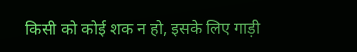किसी को कोई शक न हो, इसके लिए गाड़ी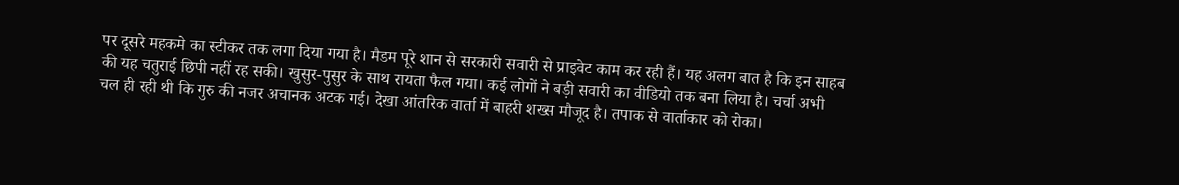पर दूसरे महकमे का स्टीकर तक लगा दिया गया है। मैडम पूरे शान से सरकारी सवारी से प्राइवेट काम कर रही हैं। यह अलग बात है कि इन साहब की यह चतुराई छिपी नहीं रह सकी। खुसुर-पुसुर के साथ रायता फैल गया। कई लोगों ने बड़ी सवारी का वीडियो तक बना लिया है। चर्चा अभी चल ही रही थी कि गुरु की नजर अचानक अटक गई। देखा आंतरिक वार्ता में बाहरी शख्स मौजूद है। तपाक से वार्ताकार को रोका।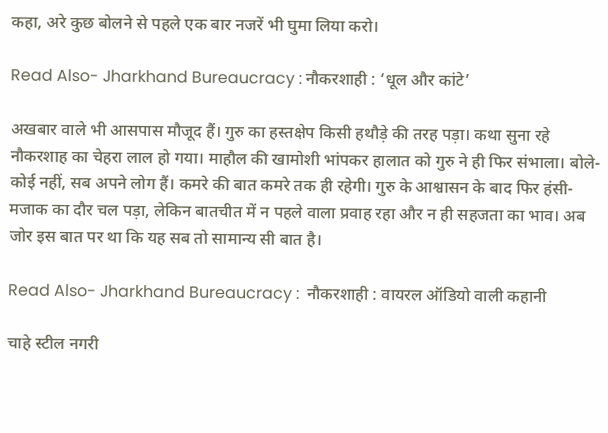कहा, अरे कुछ बोलने से पहले एक बार नजरें भी घुमा लिया करो।

Read Also- Jharkhand Bureaucracy : नौकरशाही : ‘धूल और कांटे’

अखबार वाले भी आसपास मौजूद हैं। गुरु का हस्तक्षेप किसी हथौड़े की तरह पड़ा। कथा सुना रहे नौकरशाह का चेहरा लाल हो गया। माहौल की खामोशी भांपकर हालात को गुरु ने ही फिर संभाला। बोले- कोई नहीं, सब अपने लोग हैं। कमरे की बात कमरे तक ही रहेगी। गुरु के आश्वासन के बाद फिर हंसी-मजाक का दौर चल पड़ा, लेकिन बातचीत में न पहले वाला प्रवाह रहा और न ही सहजता का भाव। अब जोर इस बात पर था कि यह सब तो सामान्य सी बात है।

Read Also- Jharkhand Bureaucracy :  नौकरशाही : वायरल ऑडियो वाली कहानी

चाहे स्टील नगरी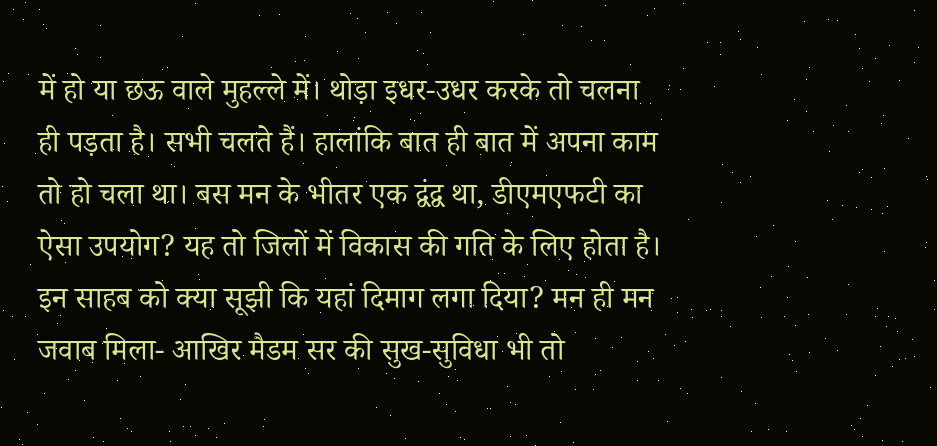में हो या छऊ वाले मुहल्ले में। थोड़ा इधर-उधर करके तो चलना ही पड़ता है। सभी चलते हैं। हालांकि बात ही बात में अपना काम तो हो चला था। बस मन के भीतर एक द्वंद्व था, डीएमएफटी का ऐसा उपयोग? यह तो जिलों में विकास की गति के लिए होता है। इन साहब को क्या सूझी कि यहां दिमाग लगा दिया? मन ही मन जवाब मिला- आखिर मैडम सर की सुख-सुविधा भी तो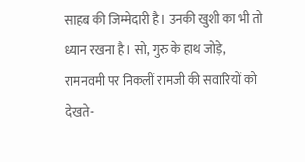साहब की जिम्मेदारी है। उनकी खुशी का भी तो ध्यान रखना है। सो, गुरु के हाथ जोड़े, रामनवमी पर निकलीं रामजी की सवारियों को देखते-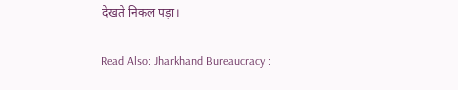देखते निकल पड़ा।

Read Also: Jharkhand Bureaucracy :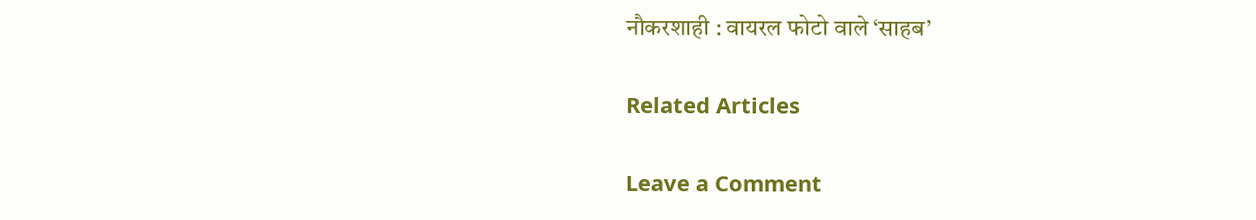नौकरशाही : वायरल फोटो वाले ‘साहब’

Related Articles

Leave a Comment